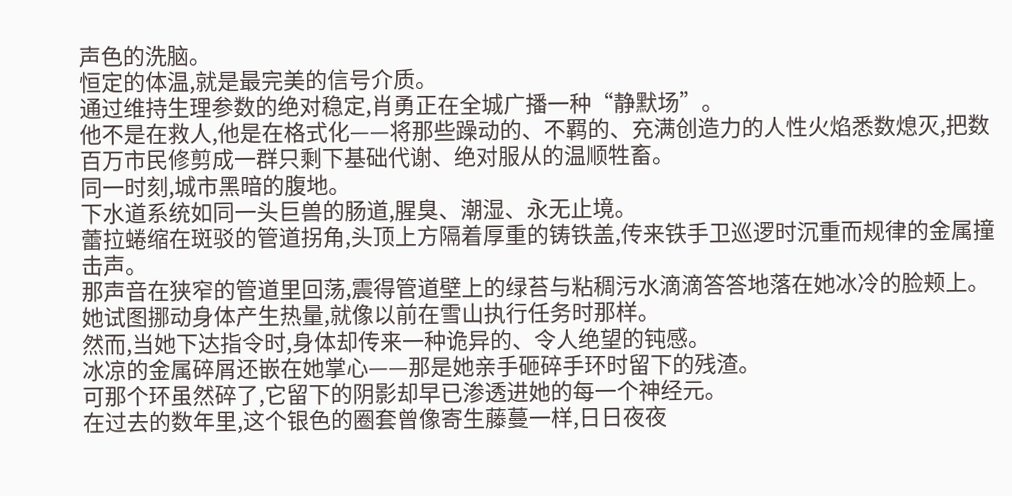声色的洗脑。
恒定的体温,就是最完美的信号介质。
通过维持生理参数的绝对稳定,肖勇正在全城广播一种“静默场”。
他不是在救人,他是在格式化——将那些躁动的、不羁的、充满创造力的人性火焰悉数熄灭,把数百万市民修剪成一群只剩下基础代谢、绝对服从的温顺牲畜。
同一时刻,城市黑暗的腹地。
下水道系统如同一头巨兽的肠道,腥臭、潮湿、永无止境。
蕾拉蜷缩在斑驳的管道拐角,头顶上方隔着厚重的铸铁盖,传来铁手卫巡逻时沉重而规律的金属撞击声。
那声音在狭窄的管道里回荡,震得管道壁上的绿苔与粘稠污水滴滴答答地落在她冰冷的脸颊上。
她试图挪动身体产生热量,就像以前在雪山执行任务时那样。
然而,当她下达指令时,身体却传来一种诡异的、令人绝望的钝感。
冰凉的金属碎屑还嵌在她掌心——那是她亲手砸碎手环时留下的残渣。
可那个环虽然碎了,它留下的阴影却早已渗透进她的每一个神经元。
在过去的数年里,这个银色的圈套曾像寄生藤蔓一样,日日夜夜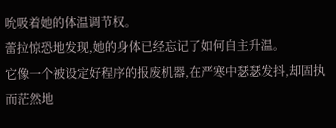吮吸着她的体温调节权。
蕾拉惊恐地发现,她的身体已经忘记了如何自主升温。
它像一个被设定好程序的报废机器,在严寒中瑟瑟发抖,却固执而茫然地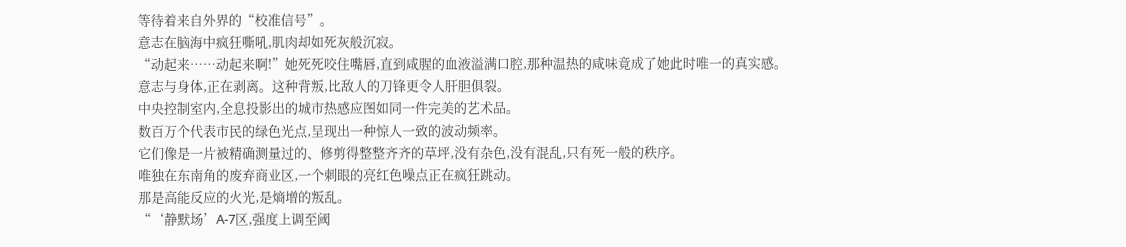等待着来自外界的“校准信号”。
意志在脑海中疯狂嘶吼,肌肉却如死灰般沉寂。
“动起来……动起来啊!”她死死咬住嘴唇,直到咸腥的血液溢满口腔,那种温热的咸味竟成了她此时唯一的真实感。
意志与身体,正在剥离。这种背叛,比敌人的刀锋更令人肝胆俱裂。
中央控制室内,全息投影出的城市热感应图如同一件完美的艺术品。
数百万个代表市民的绿色光点,呈现出一种惊人一致的波动频率。
它们像是一片被精确测量过的、修剪得整整齐齐的草坪,没有杂色,没有混乱,只有死一般的秩序。
唯独在东南角的废弃商业区,一个刺眼的亮红色噪点正在疯狂跳动。
那是高能反应的火光,是熵增的叛乱。
“‘静默场’A-7区,强度上调至阈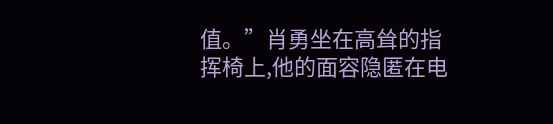值。”肖勇坐在高耸的指挥椅上,他的面容隐匿在电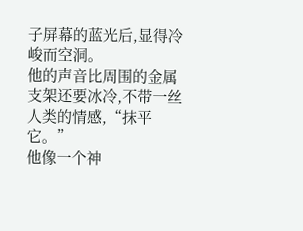子屏幕的蓝光后,显得冷峻而空洞。
他的声音比周围的金属支架还要冰冷,不带一丝人类的情感,“抹平它。”
他像一个神